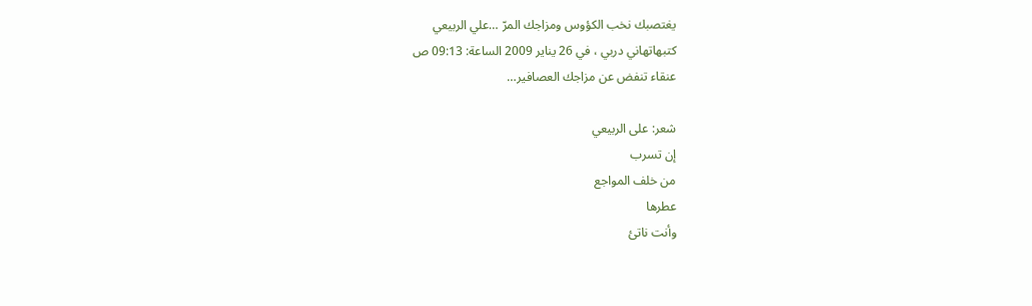يغتصبك نخب الكؤوس ومزاجك المرّ …علي الربيعي
كتبهاتهاني دربي ، في 26 يناير 2009 الساعة: 09:13 ص
عنقاء تنفض عن مزاجك العصافير…

شعر: على الربيعي
إن تسرب
من خلف المواجع
عطرها
وأنت ناتئ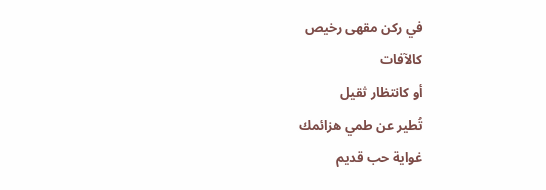في ركن مقهى رخيص
كالآفات
أو كانتظار ثقيل
تُطير عن طمي هزائمك
غواية حب قديم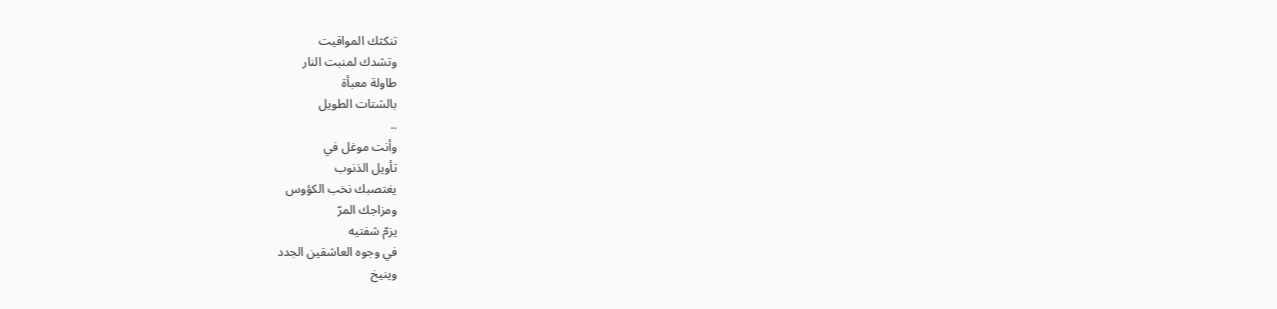تنكثك المواقيت
وتشدك لمنبت النار
طاولة معبأة
بالشتات الطويل
..
وأنت موغل في
تأويل الذنوب
يغتصبك نخب الكؤوس
ومزاجك المرّ
يزمّ شفتيه
في وجوه العاشقين الجدد
وينيخ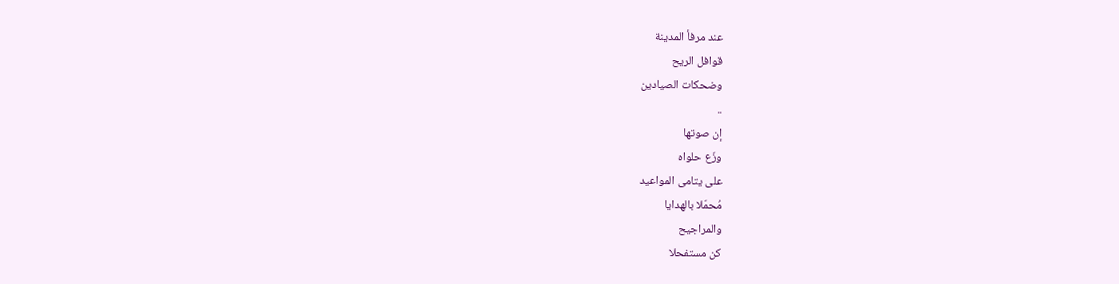عند مرفأ المدينة
قوافل الريح
وضحكات الصيادين
..
إن صوتها
وزّع حلواه
على يتامى المواعيد
مُحمّلا بالهدايا
والمراجيح
كن مستفحلا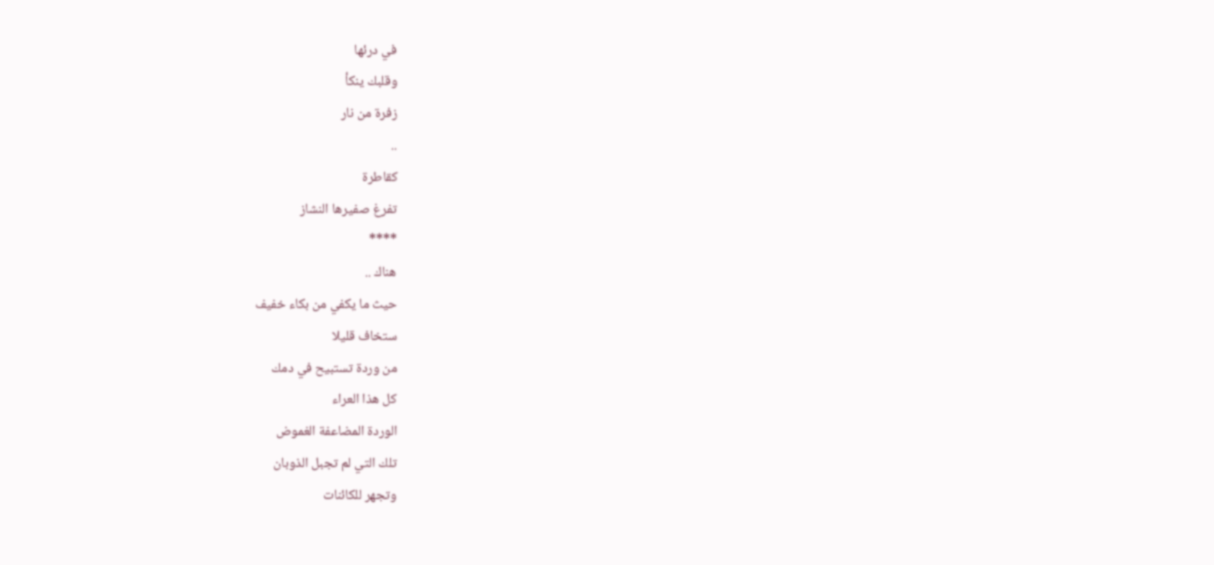في درئها
وقلبك ينكأ
زفرة من نار
..
كقاطرة
تفرغ صفيرها النشاز
****
هناك ..
حيث ما يكفي من بكاء خفيف
ستخاف قليلا
من وردة تستبيح في دمك
كل هذا العراء
الوردة المضاعفة الغموض
تلك التي لم تجبل الذوبان
وتجهر للكائنات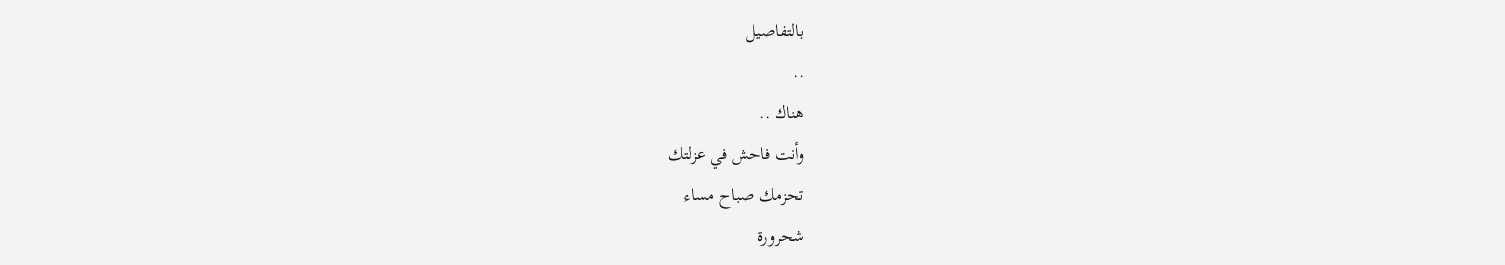بالتفاصيل
..
هناك ..
وأنت فاحش في عزلتك
تحزمك صباح مساء
شحرورة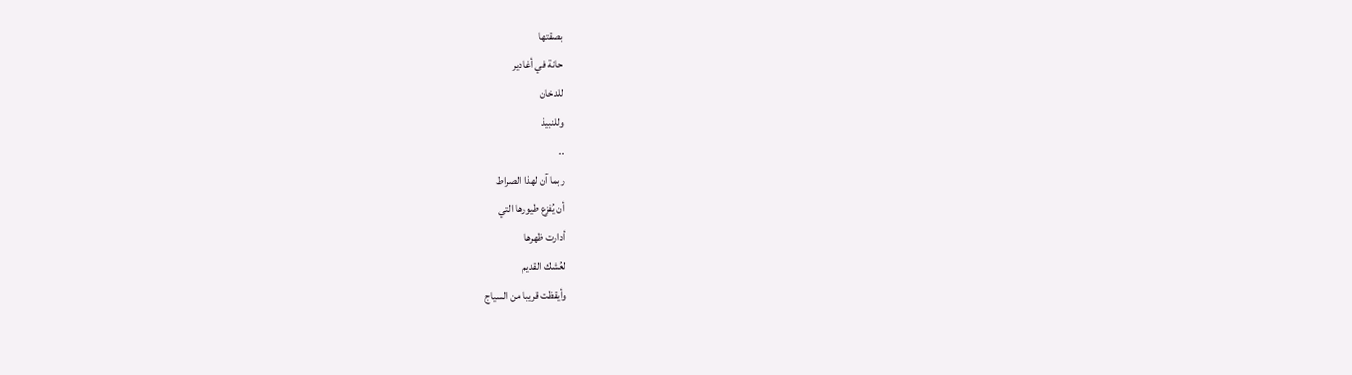بصقتها
حانة في أغادير
للدخان
وللنبيذ
..
ربما آن لهذا الصراط
أن يُفزع طيورها التي
أدارت ظهرها
لعُشك القديم
وأيقظت قريبا من السياج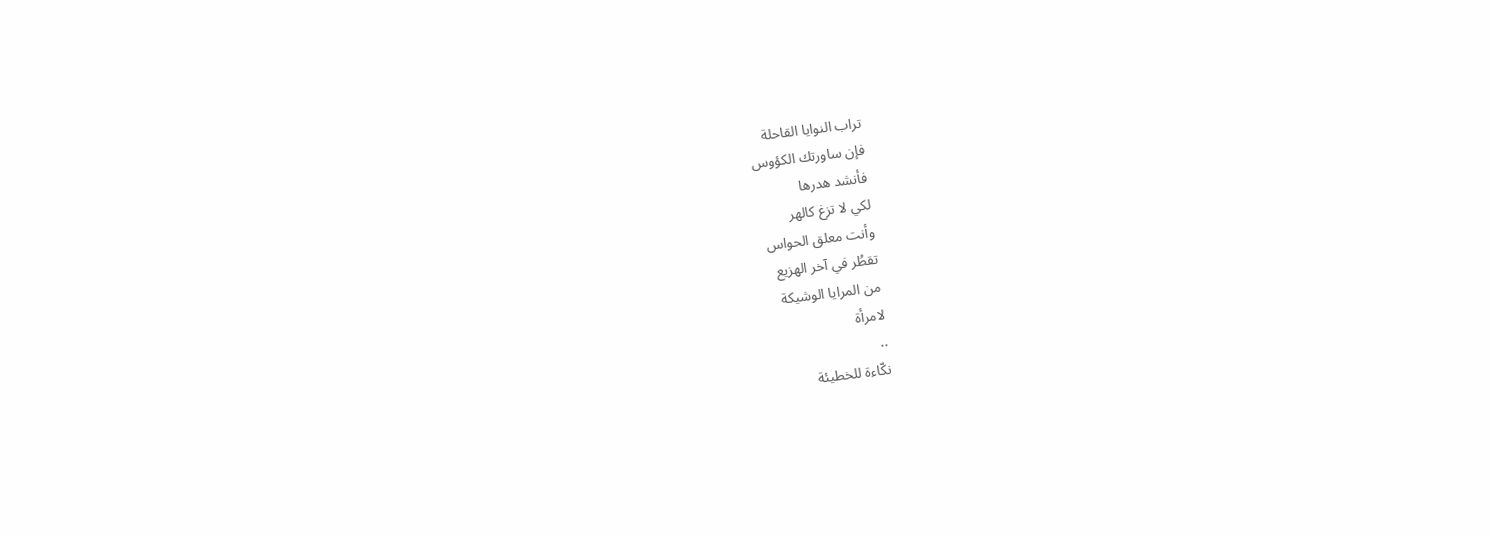تراب النوايا القاحلة
فإن ساورتك الكؤوس
فأنشد هدرها
لكي لا تزغ كالهر
وأنت معلق الحواس
تقطُر في آخر الهزيع
من المرايا الوشيكة
لامرأة
..
نكّاءة للخطيئة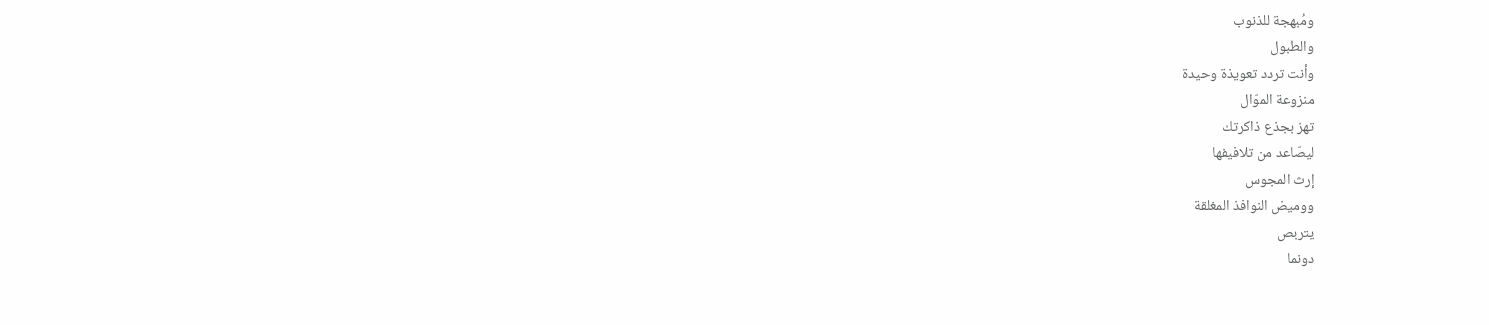ومُبهجة للذنوب
والطبول
وأنت تردد تعويذة وحيدة
منزوعة الموّال
تهز بجذع ذاكرتك
ليصّاعد من تلافيفها
إرث المجوس
ووميض النوافذ المغلقة
يتربص
دونما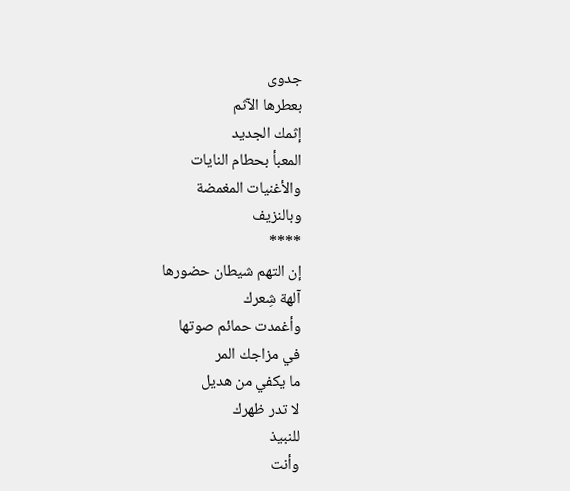جدوى
بعطرها الآثم
إثمك الجديد
المعبأ بحطام النايات
والأغنيات المغمضة
وبالنزيف
****
إن التهم شيطان حضورها
آلهة شِعرك
وأغمدت حمائم صوتها
في مزاجك المر
ما يكفي من هديل
لا تدر ظهرك
للنبيذ
وأنت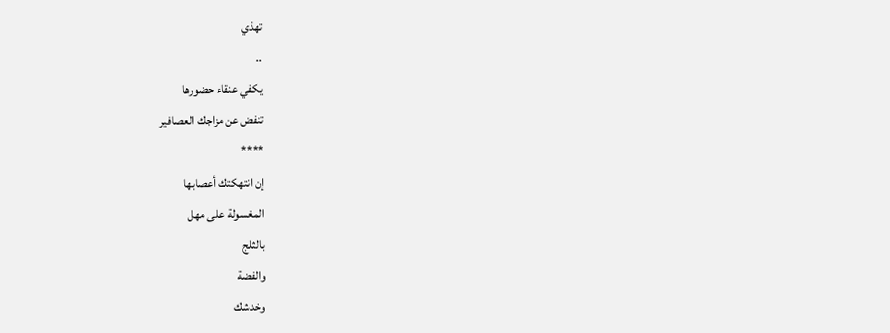تهذي
..
يكفي عنقاء حضورها
تنفض عن مزاجك العصافير
****
إن انتهكتك أعصابها
المغسولة على مهل
بالثلج
والفضة
وخدشك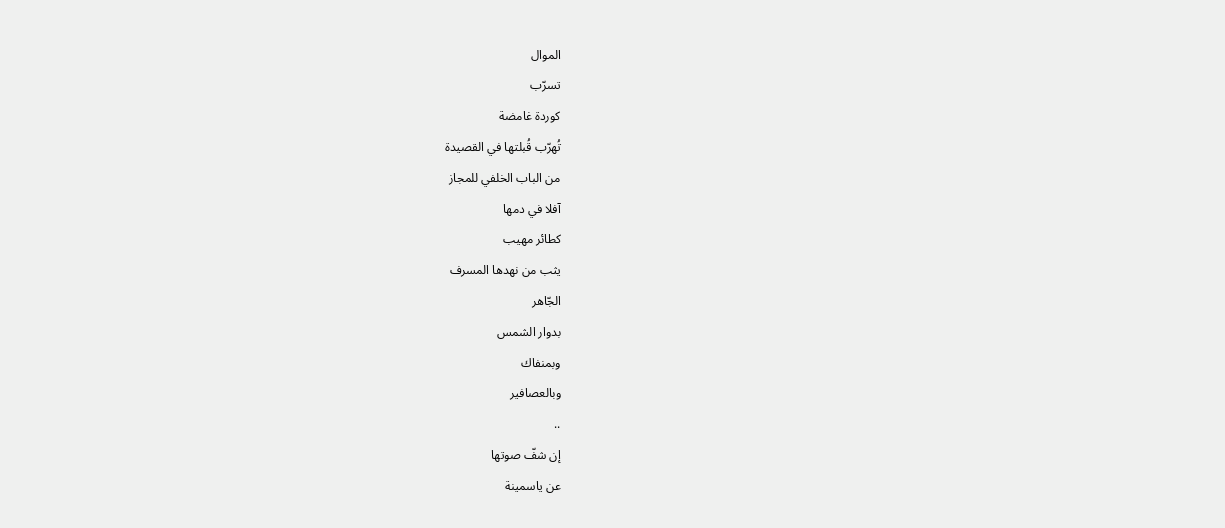الموال
تسرّب
كوردة غامضة
تُهرّب قُبلتها في القصيدة
من الباب الخلفي للمجاز
آفلا في دمها
كطائر مهيب
يثب من نهدها المسرف
الجّاهر
بدوار الشمس
وبمنفاك
وبالعصافير
..
إن شفّ صوتها
عن ياسمينة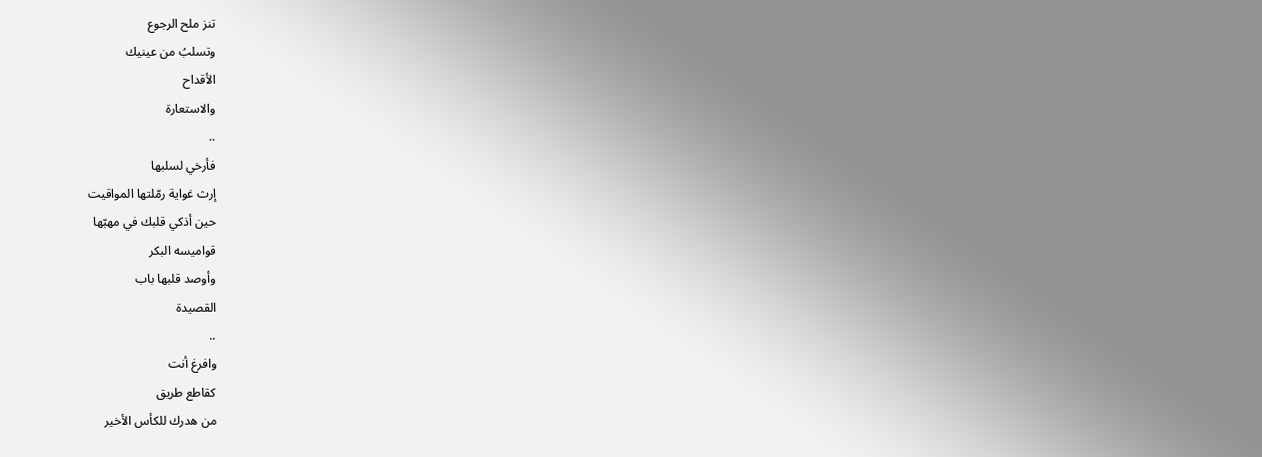تنز ملح الرجوع
وتسلبُ من عينيك
الأقداح
والاستعارة
..
فأرخي لسلبها
إرث غواية رمّلتها المواقيت
حين أذكي قلبك في مهبّها
قواميسه البكر
وأوصد قلبها باب
القصيدة
..
وافرغ أنت
كقاطع طريق
من هدرك للكأس الأخير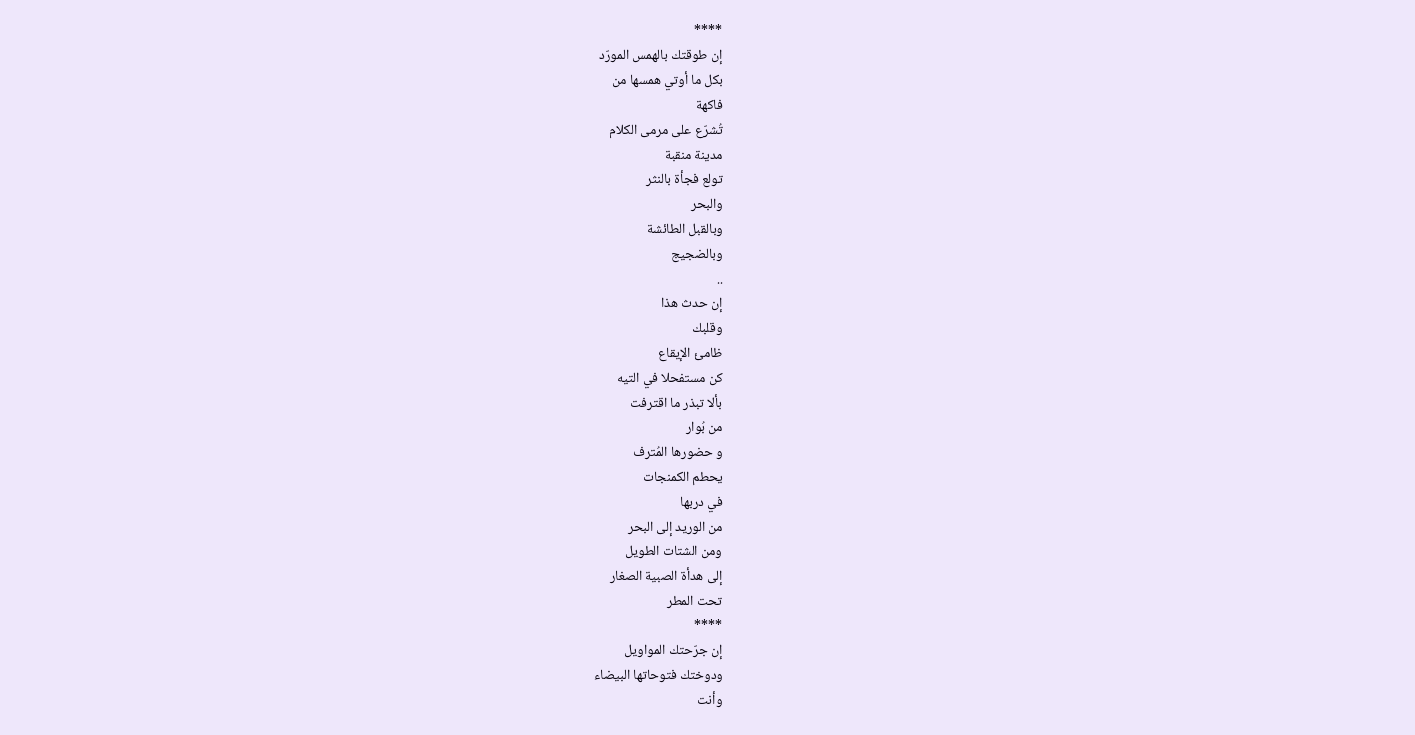****
إن طوقتك بالهمس المورّد
بكل ما أوتي همسها من
فاكهة
تُشرّع على مرمى الكلام
مدينة منقبة
تولع فجأة بالنثر
والبحر
وبالقبل الطائشة
وبالضجيج
..
إن حدث هذا
وقلبك
ظامئ الإيقاع
كن مستفحلا في التيه
بألا تبذر ما اقترفت
من بُوار
و حضورها المُترف
يحطم الكمنجات
في دربها
من الوريد إلى البحر
ومن الشتات الطويل
إلى هدأة الصبية الصغار
تحت المطر
****
إن جرّحتك المواويل
ودوختك فتوحاتها البيضاء
وأنت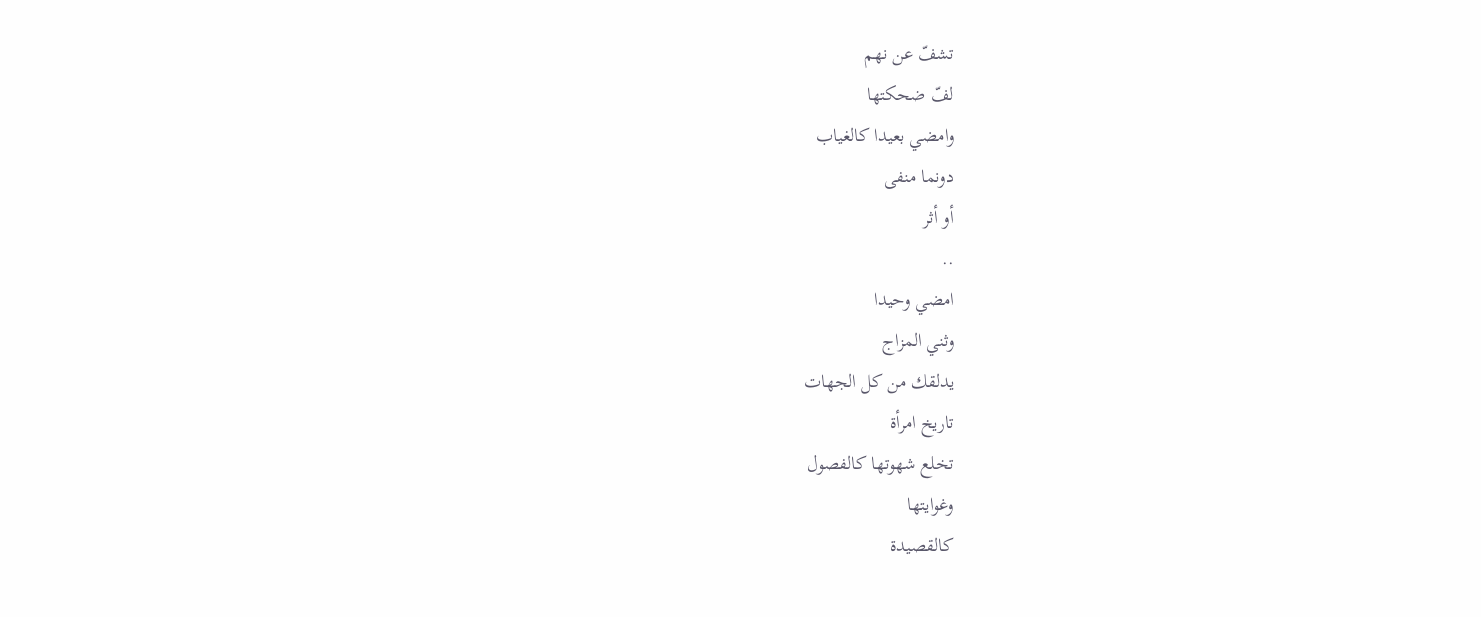تشفّ عن نهم
لفّ ضحكتها
وامضي بعيدا كالغياب
دونما منفى
أو أثر
..
امضي وحيدا
وثني المزاج
يدلقك من كل الجهات
تاريخ امرأة
تخلع شهوتها كالفصول
وغوايتها
كالقصيدة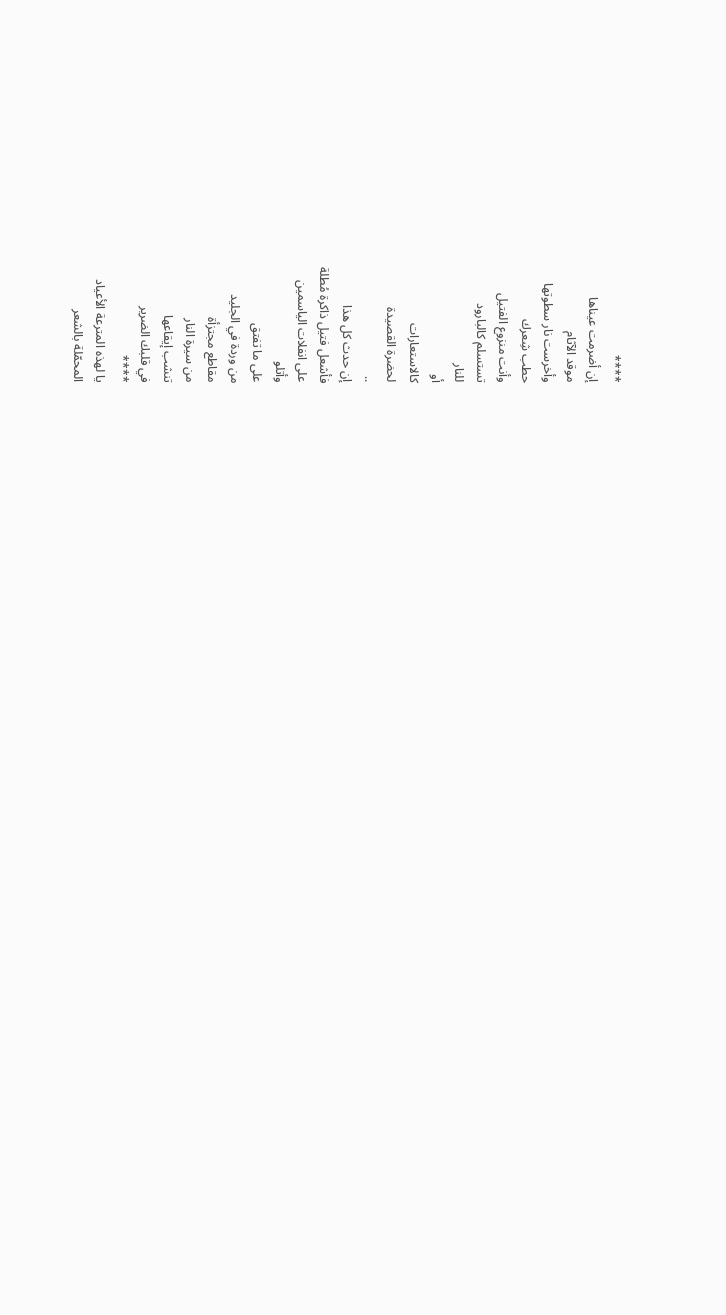****
إن أضرمت عيناها
موقد الآثام
وأخرست نار سطوتها
حطب شِعرك
وأنت منزوع الفتيل
تستسلم كالبارود
للنار
أو
كالاستعارات
لحضرة القصيدة
..
إن حدث كل هذا
فأشعل فتيل ذاكرة مُطلة
على انفلات الياسمين
وأتلو
على ما تفتق
من وردة في الجليد
مقاطع مجتزأة
من سيرة النار
تنشب إيقاعها
في قلبك الضرير
****
يا لهذه المترعة الأعياد
المحمّلة بالشعر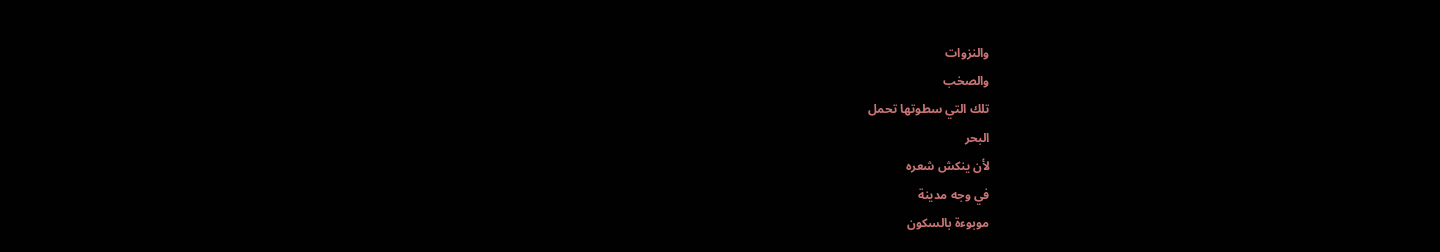والنزوات
والصخب
تلك التي سطوتها تحمل
البحر
لأن ينكش شعره
في وجه مدينة
موبوءة بالسكون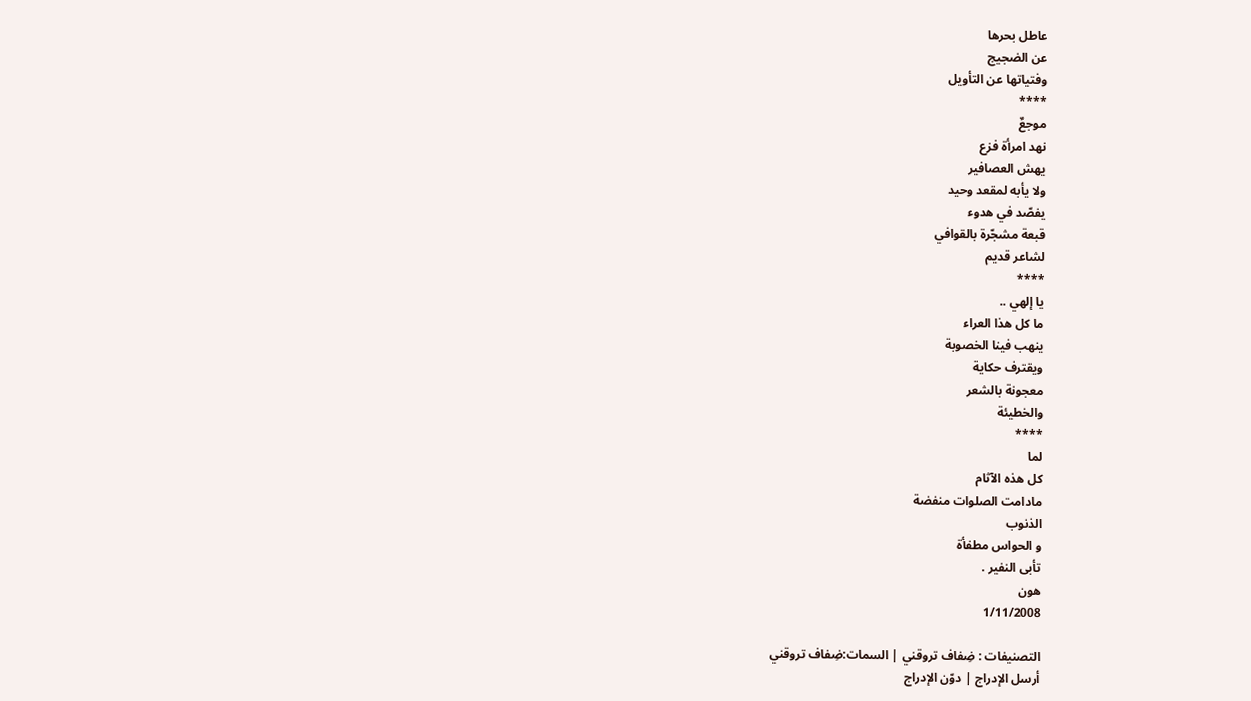عاطل بحرها
عن الضجيج
وفتياتها عن التأويل
****
موجعٌ
نهد امرأة فزع
يهش العصافير
ولا يأبه لمقعد وحيد
يفصّد في هدوء
قبعة مشجّرة بالقوافي
لشاعر قديم
****
يا إلهي ..
ما كل هذا العراء
ينهب فينا الخصوبة
ويقترف حكاية
معجونة بالشعر
والخطيئة
****
لما
كل هذه الآثام
مادامت الصلوات منفضة
الذنوب
و الحواس مطفأة
تأبى النفير .
هون
1/11/2008

التصنيفات : ضِفاف تروقني | السمات:ضِفاف تروقني
أرسل الإدراج | دوّن الإدراج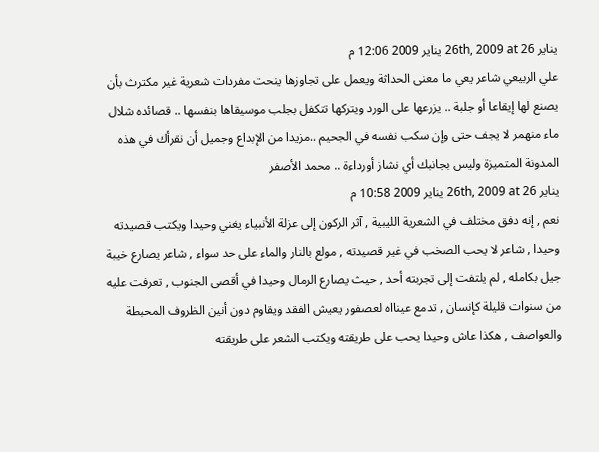يناير 26th, 2009 at 26 يناير 2009 12:06 م
علي الربيعي شاعر يعي ما معنى الحداثة ويعمل على تجاوزها ينحت مفردات شعرية غير مكترث بأن يصنع لها إيقاعا أو جلبة .. يزرعها على الورد ويتركها تتكفل بجلب موسيقاها بنفسها .. قصائده شلال ماء منهمر لا يجف حتى وإن سكب نفسه في الجحيم ..مزيدا من الإبداع وجميل أن نقرأك في هذه المدونة المتميزة وليس بجانبك أي نشاز أورداءة .. محمد الأصفر
يناير 26th, 2009 at 26 يناير 2009 10:58 م
نعم , إنه دفق مختلف في الشعرية الليبية , آثر الركون إلى عزلة الأنبياء يغني وحيدا ويكتب قصيدته وحيدا , شاعر لا يحب الصخب في غير قصيدته , مولع بالنار والماء على حد سواء , شاعر يصارع خيبة جيل بكامله , لم يلتفت إلى تجربته أحد , حيث يصارع الرمال وحيدا في أقصى الجنوب , تعرفت عليه من سنوات قليلة كإنسان , تدمع عينااه لعصفور يعيش الفقد ويقاوم دون أنين الظروف المحبطة والعواصف , هكذا عاش وحيدا يحب على طريقته ويكتب الشعر على طريقته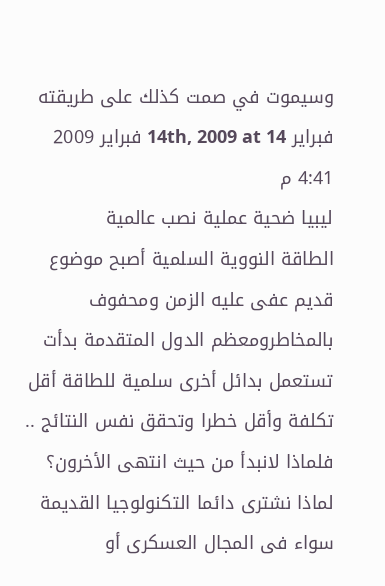وسيموت في صمت كذلك على طريقته
فبراير 14th, 2009 at 14 فبراير 2009 4:41 م
ليبيا ضحية عملية نصب عالمية
الطاقة النووية السلمية أصبح موضوع قديم عفى عليه الزمن ومحفوف بالمخاطرومعظم الدول المتقدمة بدأت تستعمل بدائل أخرى سلمية للطاقة أقل تكلفة وأقل خطرا وتحقق نفس النتائج .. فلماذا لانبدأ من حيث انتهى الأخرون؟ لماذا نشترى دائما التكنولوجيا القديمة سواء فى المجال العسكرى أو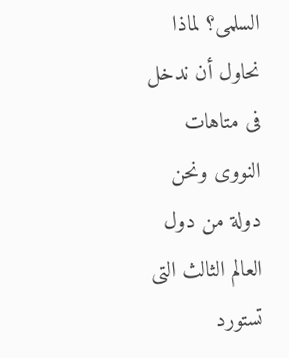السلمى؟ لماذا نحاول أن ندخل فى متاهات النووى ونحن دولة من دول العالم الثالث التى تستورد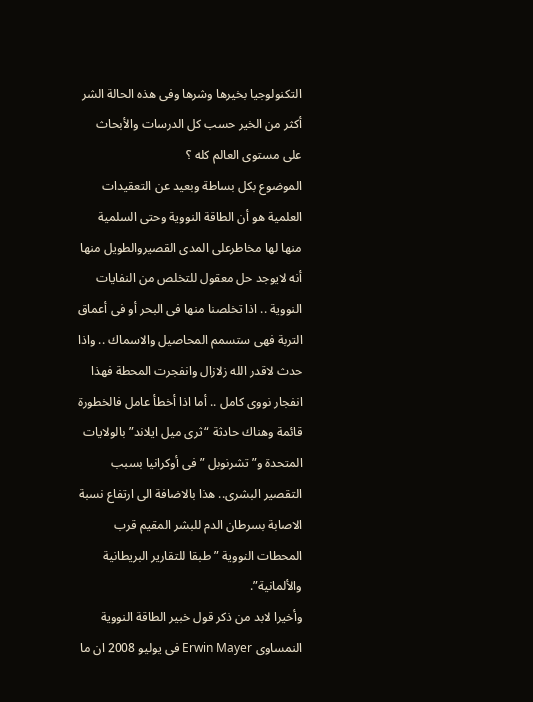التكنولوجيا بخيرها وشرها وفى هذه الحالة الشر أكثر من الخير حسب كل الدرسات والأبحاث على مستوى العالم كله ؟
الموضوع بكل بساطة وبعيد عن التعقيدات العلمية هو أن الطاقة النووية وحتى السلمية منها لها مخاطرعلى المدى القصيروالطويل منها أنه لايوجد حل معقول للتخلص من النفايات النووية .. اذا تخلصنا منها فى البحر أو فى أعماق التربة فهى ستسمم المحاصيل والاسماك .. واذا حدث لاقدر الله زلازال وانفجرت المحطة فهذا انفجار نووى كامل .. أما اذا أخطأ عامل فالخطورة قائمة وهناك حادثة “ثرى ميل ايلاند” بالولايات المتحدة و” تشرنوبل ” فى أوكرانيا بسبب التقصير البشرى.. هذا بالاضافة الى ارتفاع نسبة الاصابة بسرطان الدم للبشر المقيم قرب المحطات النووية ” طبقا للتقارير البريطانية والألمانية”.
وأخيرا لابد من ذكر قول خبير الطاقة النووية النمساوى Erwin Mayer فى يوليو 2008 ان ما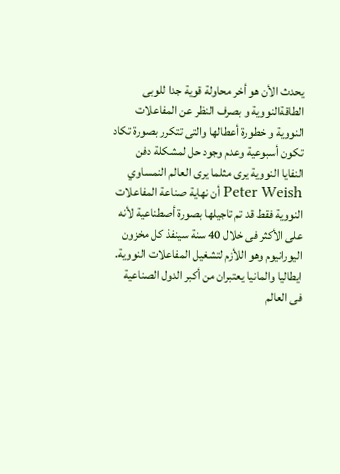يحدث الأن هو أخر محاولة قوية جدا للوبى الطاقةالنووية و بصرف النظر عن المفاعلات النووية و خطورة أعطالها والتى تتكرر بصورة تكاد تكون أسبوعية وعدم وجود حل لمشكلة دفن النفايا النووية يرى مثلما يرى العالم النمساوي Peter Weish أن نهاية صناعة المفاعلات النووية فقط قد تم تاجيلها بصورة أصطناعية لأنه على الأكثر فى خلال 40 سنة سينفذ كل مخزون اليورانيوم وهو اللأزم لتشغيل المفاعلات النووية.
ايطاليا والمانيا يعتبران من أكبر الدول الصناعية فى العالم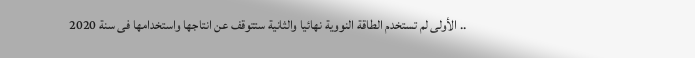.. الأولى لم تستخدم الطاقة النووية نهائيا والثانية ستتوقف عن انتاجها واستخدامها فى سنة 2020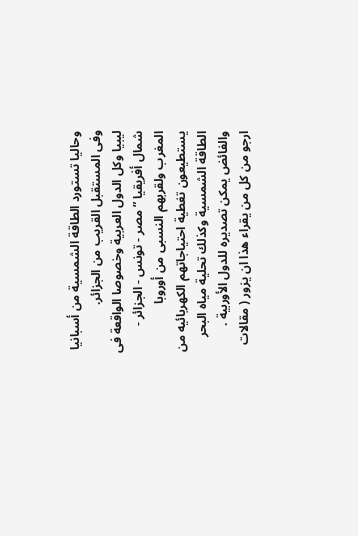وحاليا تستورد الطاقة الشمسية من أسبانيا وفى المستقبل القريب من الجزائر.
ليبيا وكل الدول العربية وخصوصا الواقعة فى شمال أفريقيا ” مصر - تونس - الجزائر - المغرب ولقربهم النسبى من أوروبا يستطيعون تغطية احتياجاتهم الكهربائيه من الطاقة الشمسية وكذلك تحلية مياه البحر والفائض يمكن تصديره للدول الأوربية .
ارجو من كل من يقراء هذا ان يزور ( مقالات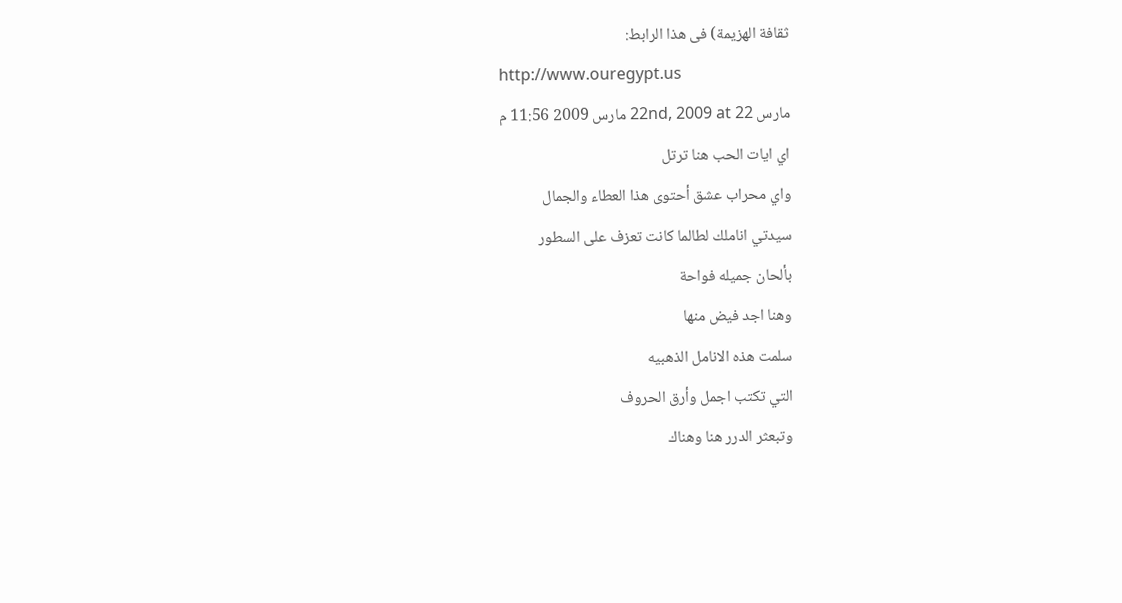ثقافة الهزيمة) فى هذا الرابط:
http://www.ouregypt.us
مارس 22nd, 2009 at 22 مارس 2009 11:56 م
اي ايات الحب هنا ترتل
واي محراب عشق أحتوى هذا العطاء والجمال
سيدتي اناملك لطالما كانت تعزف على السطور
بألحان جميله فواحة
وهنا اجد فيض منها
سلمت هذه الانامل الذهبيه
التي تكتب اجمل وأرق الحروف
وتبعثر الدرر هنا وهناك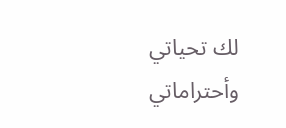لك تحياتي وأحتراماتي